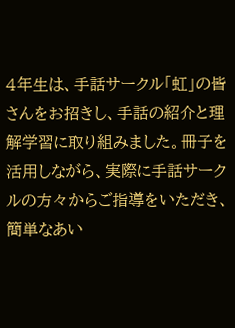4年生は、手話サークル「虹」の皆さんをお招きし、手話の紹介と理解学習に取り組みました。冊子を活用しながら、実際に手話サークルの方々からご指導をいただき、簡単なあい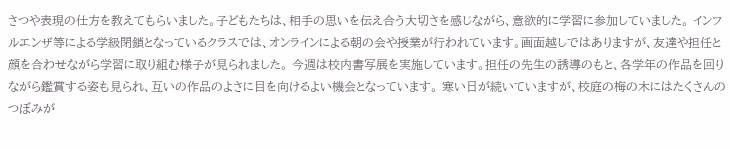さつや表現の仕方を教えてもらいました。子どもたちは、相手の思いを伝え合う大切さを感じながら、意欲的に学習に参加していました。 インフルエンザ等による学級閉鎖となっているクラスでは、オンラインによる朝の会や授業が行われています。画面越しではありますが、友達や担任と顔を合わせながら学習に取り組む様子が見られました。 今週は校内書写展を実施しています。担任の先生の誘導のもと、各学年の作品を回りながら鑑賞する姿も見られ、互いの作品のよさに目を向けるよい機会となっています。 寒い日が続いていますが、校庭の梅の木にはたくさんのつぼみが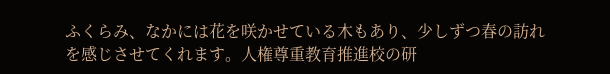ふくらみ、なかには花を咲かせている木もあり、少しずつ春の訪れを感じさせてくれます。人権尊重教育推進校の研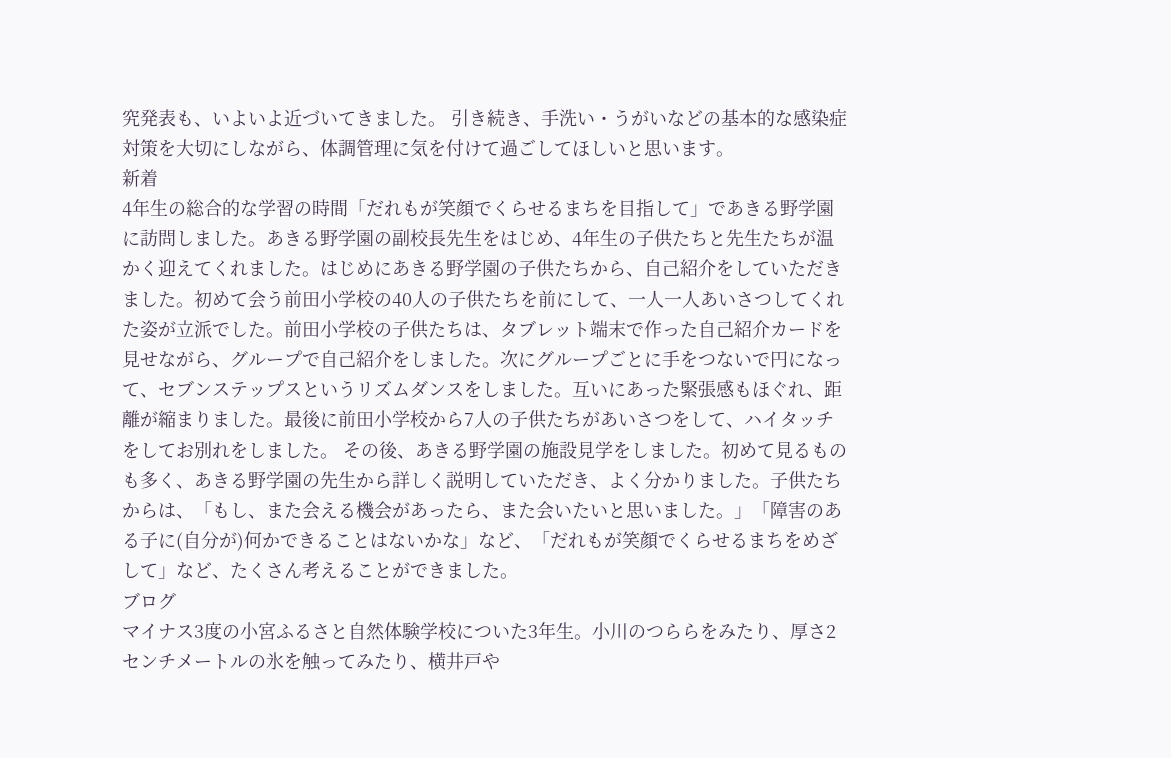究発表も、いよいよ近づいてきました。 引き続き、手洗い・うがいなどの基本的な感染症対策を大切にしながら、体調管理に気を付けて過ごしてほしいと思います。
新着
4年生の総合的な学習の時間「だれもが笑顔でくらせるまちを目指して」であきる野学園に訪問しました。あきる野学園の副校長先生をはじめ、4年生の子供たちと先生たちが温かく迎えてくれました。はじめにあきる野学園の子供たちから、自己紹介をしていただきました。初めて会う前田小学校の40人の子供たちを前にして、一人一人あいさつしてくれた姿が立派でした。前田小学校の子供たちは、タブレット端末で作った自己紹介カードを見せながら、グループで自己紹介をしました。次にグループごとに手をつないで円になって、セブンステップスというリズムダンスをしました。互いにあった緊張感もほぐれ、距離が縮まりました。最後に前田小学校から7人の子供たちがあいさつをして、ハイタッチをしてお別れをしました。 その後、あきる野学園の施設見学をしました。初めて見るものも多く、あきる野学園の先生から詳しく説明していただき、よく分かりました。子供たちからは、「もし、また会える機会があったら、また会いたいと思いました。」「障害のある子に(自分が)何かできることはないかな」など、「だれもが笑顔でくらせるまちをめざして」など、たくさん考えることができました。
ブログ
マイナス3度の小宮ふるさと自然体験学校についた3年生。小川のつららをみたり、厚さ2センチメートルの氷を触ってみたり、横井戸や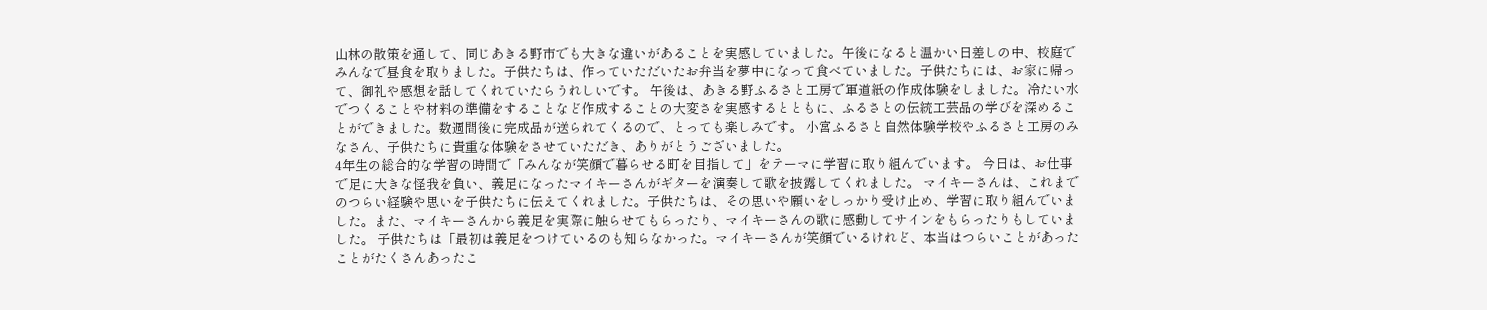山林の散策を通して、同じあきる野市でも大きな違いがあることを実感していました。午後になると温かい日差しの中、校庭でみんなで昼食を取りました。子供たちは、作っていただいたお弁当を夢中になって食べていました。子供たちには、お家に帰って、御礼や感想を話してくれていたらうれしいです。 午後は、あきる野ふるさと工房で軍道紙の作成体験をしました。冷たい水でつくることや材料の準備をすることなど作成することの大変さを実感するとともに、ふるさとの伝統工芸品の学びを深めることができました。数週間後に完成品が送られてくるので、とっても楽しみです。 小宮ふるさと自然体験学校やふるさと工房のみなさん、子供たちに貴重な体験をさせていただき、ありがとうございました。
4年生の総合的な学習の時間で「みんなが笑顔で暮らせる町を目指して」をテーマに学習に取り組んでいます。 今日は、お仕事で足に大きな怪我を負い、義足になったマイキーさんがギターを演奏して歌を披露してくれました。 マイキーさんは、これまでのつらい経験や思いを子供たちに伝えてくれました。子供たちは、その思いや願いをしっかり受け止め、学習に取り組んでいました。また、マイキーさんから義足を実際に触らせてもらったり、マイキーさんの歌に感動してサインをもらったりもしていました。 子供たちは「最初は義足をつけているのも知らなかった。マイキーさんが笑顔でいるけれど、本当はつらいことがあったことがたくさんあったこ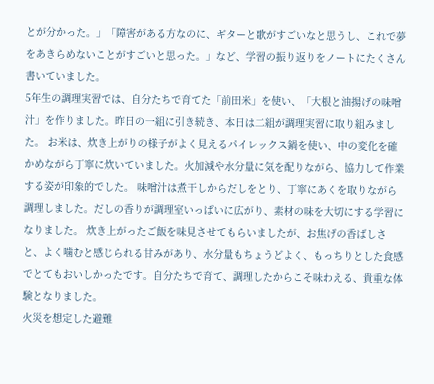とが分かった。」「障害がある方なのに、ギターと歌がすごいなと思うし、これで夢をあきらめないことがすごいと思った。」など、学習の振り返りをノートにたくさん書いていました。
5年生の調理実習では、自分たちで育てた「前田米」を使い、「大根と油揚げの味噌汁」を作りました。昨日の一組に引き続き、本日は二組が調理実習に取り組みました。 お米は、炊き上がりの様子がよく見えるパイレックス鍋を使い、中の変化を確かめながら丁寧に炊いていました。火加減や水分量に気を配りながら、協力して作業する姿が印象的でした。 味噌汁は煮干しからだしをとり、丁寧にあくを取りながら調理しました。だしの香りが調理室いっぱいに広がり、素材の味を大切にする学習になりました。 炊き上がったご飯を味見させてもらいましたが、お焦げの香ばしさと、よく噛むと感じられる甘みがあり、水分量もちょうどよく、もっちりとした食感でとてもおいしかったです。自分たちで育て、調理したからこそ味わえる、貴重な体験となりました。
火災を想定した避難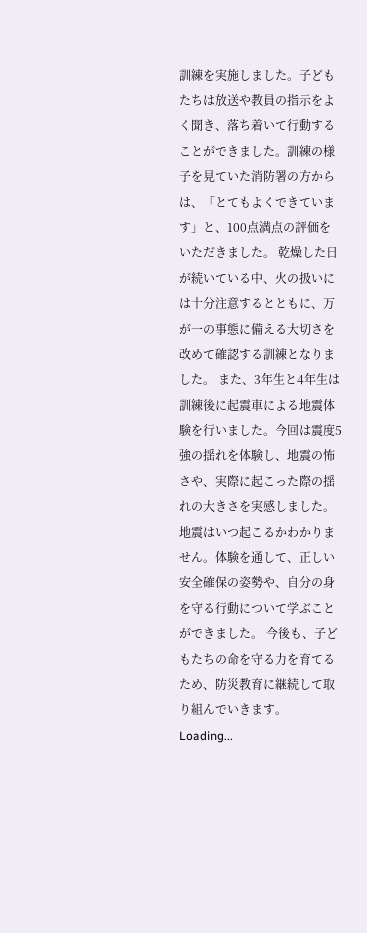訓練を実施しました。子どもたちは放送や教員の指示をよく聞き、落ち着いて行動することができました。訓練の様子を見ていた消防署の方からは、「とてもよくできています」と、100点満点の評価をいただきました。 乾燥した日が続いている中、火の扱いには十分注意するとともに、万が一の事態に備える大切さを改めて確認する訓練となりました。 また、3年生と4年生は訓練後に起震車による地震体験を行いました。今回は震度5強の揺れを体験し、地震の怖さや、実際に起こった際の揺れの大きさを実感しました。地震はいつ起こるかわかりません。体験を通して、正しい安全確保の姿勢や、自分の身を守る行動について学ぶことができました。 今後も、子どもたちの命を守る力を育てるため、防災教育に継続して取り組んでいきます。
Loading...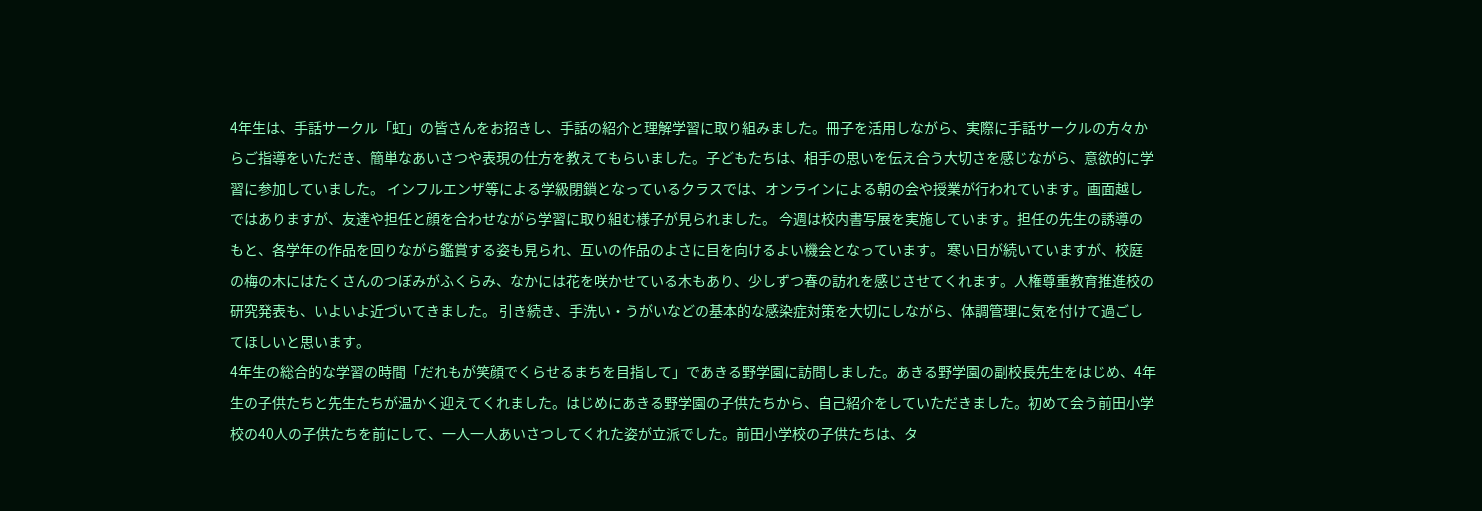4年生は、手話サークル「虹」の皆さんをお招きし、手話の紹介と理解学習に取り組みました。冊子を活用しながら、実際に手話サークルの方々からご指導をいただき、簡単なあいさつや表現の仕方を教えてもらいました。子どもたちは、相手の思いを伝え合う大切さを感じながら、意欲的に学習に参加していました。 インフルエンザ等による学級閉鎖となっているクラスでは、オンラインによる朝の会や授業が行われています。画面越しではありますが、友達や担任と顔を合わせながら学習に取り組む様子が見られました。 今週は校内書写展を実施しています。担任の先生の誘導のもと、各学年の作品を回りながら鑑賞する姿も見られ、互いの作品のよさに目を向けるよい機会となっています。 寒い日が続いていますが、校庭の梅の木にはたくさんのつぼみがふくらみ、なかには花を咲かせている木もあり、少しずつ春の訪れを感じさせてくれます。人権尊重教育推進校の研究発表も、いよいよ近づいてきました。 引き続き、手洗い・うがいなどの基本的な感染症対策を大切にしながら、体調管理に気を付けて過ごしてほしいと思います。
4年生の総合的な学習の時間「だれもが笑顔でくらせるまちを目指して」であきる野学園に訪問しました。あきる野学園の副校長先生をはじめ、4年生の子供たちと先生たちが温かく迎えてくれました。はじめにあきる野学園の子供たちから、自己紹介をしていただきました。初めて会う前田小学校の40人の子供たちを前にして、一人一人あいさつしてくれた姿が立派でした。前田小学校の子供たちは、タ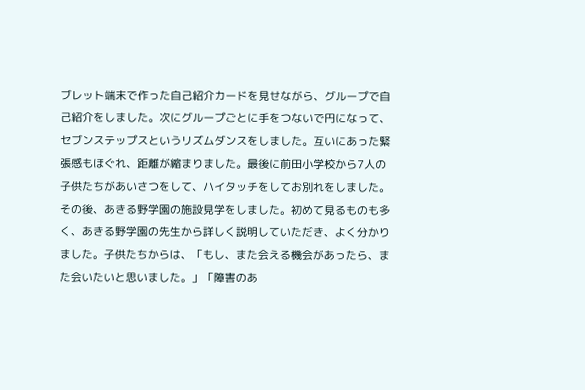ブレット端末で作った自己紹介カードを見せながら、グループで自己紹介をしました。次にグループごとに手をつないで円になって、セブンステップスというリズムダンスをしました。互いにあった緊張感もほぐれ、距離が縮まりました。最後に前田小学校から7人の子供たちがあいさつをして、ハイタッチをしてお別れをしました。 その後、あきる野学園の施設見学をしました。初めて見るものも多く、あきる野学園の先生から詳しく説明していただき、よく分かりました。子供たちからは、「もし、また会える機会があったら、また会いたいと思いました。」「障害のあ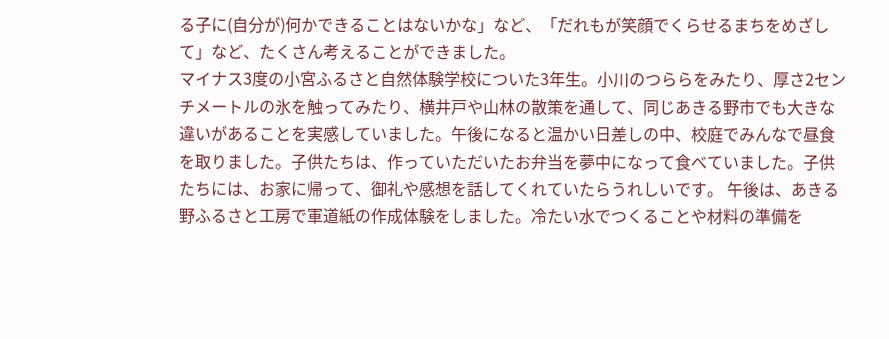る子に(自分が)何かできることはないかな」など、「だれもが笑顔でくらせるまちをめざして」など、たくさん考えることができました。
マイナス3度の小宮ふるさと自然体験学校についた3年生。小川のつららをみたり、厚さ2センチメートルの氷を触ってみたり、横井戸や山林の散策を通して、同じあきる野市でも大きな違いがあることを実感していました。午後になると温かい日差しの中、校庭でみんなで昼食を取りました。子供たちは、作っていただいたお弁当を夢中になって食べていました。子供たちには、お家に帰って、御礼や感想を話してくれていたらうれしいです。 午後は、あきる野ふるさと工房で軍道紙の作成体験をしました。冷たい水でつくることや材料の準備を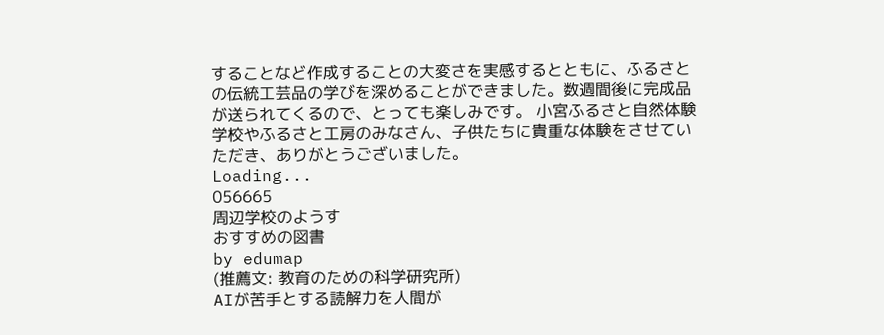することなど作成することの大変さを実感するとともに、ふるさとの伝統工芸品の学びを深めることができました。数週間後に完成品が送られてくるので、とっても楽しみです。 小宮ふるさと自然体験学校やふるさと工房のみなさん、子供たちに貴重な体験をさせていただき、ありがとうございました。
Loading...
056665
周辺学校のようす
おすすめの図書
by edumap
(推薦文: 教育のための科学研究所)
AIが苦手とする読解力を人間が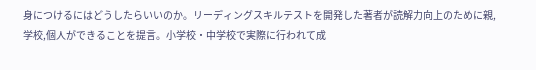身につけるにはどうしたらいいのか。リーディングスキルテストを開発した著者が読解力向上のために親,学校,個人ができることを提言。小学校・中学校で実際に行われて成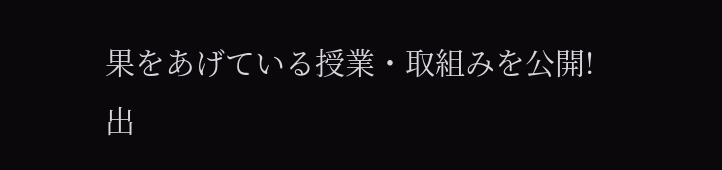果をあげている授業・取組みを公開!
出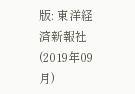版: 東洋経済新報社
(2019年09月)